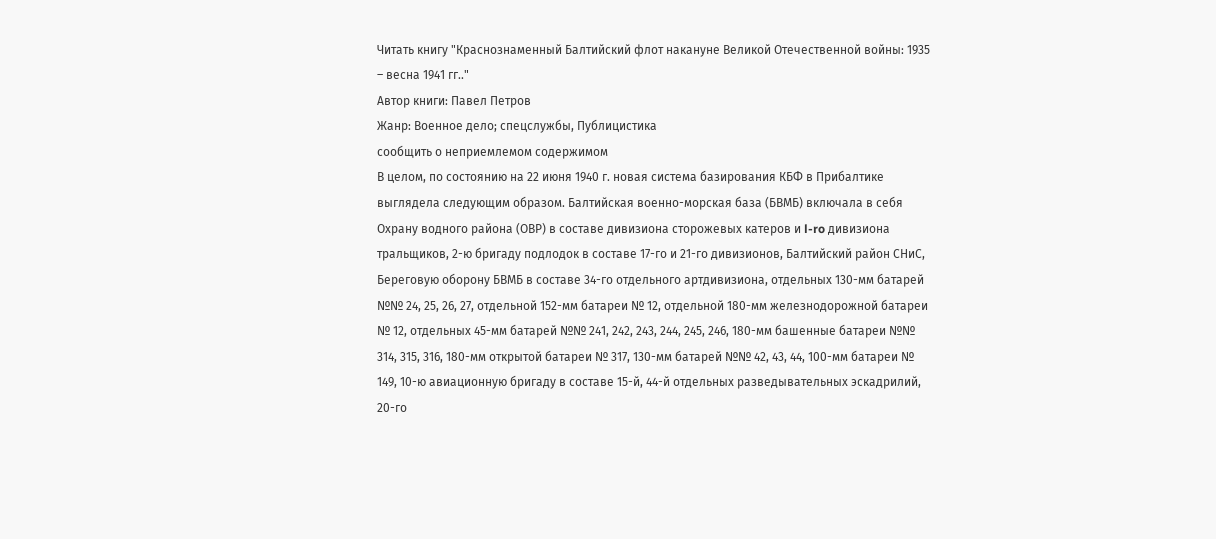Читать книгу "Краснознаменный Балтийский флот накануне Великой Отечественной войны: 1935 – весна 1941 гг.."
Автор книги: Павел Петров
Жанр: Военное дело; спецслужбы, Публицистика
сообщить о неприемлемом содержимом
В целом, по состоянию на 22 июня 1940 г. новая система базирования КБФ в Прибалтике выглядела следующим образом. Балтийская военно-морская база (БВМБ) включала в себя Охрану водного района (ОВР) в составе дивизиона сторожевых катеров и l-ro дивизиона тральщиков, 2-ю бригаду подлодок в составе 17-го и 21-го дивизионов, Балтийский район СНиС, Береговую оборону БВМБ в составе 34-го отдельного артдивизиона, отдельных 130-мм батарей №№ 24, 25, 26, 27, отдельной 152-мм батареи № 12, отдельной 180-мм железнодорожной батареи № 12, отдельных 45-мм батарей №№ 241, 242, 243, 244, 245, 246, 180-мм башенные батареи №№ 314, 315, 316, 180-мм открытой батареи № 317, 130-мм батарей №№ 42, 43, 44, 100-мм батареи № 149, 10-ю авиационную бригаду в составе 15-й, 44-й отдельных разведывательных эскадрилий, 20-го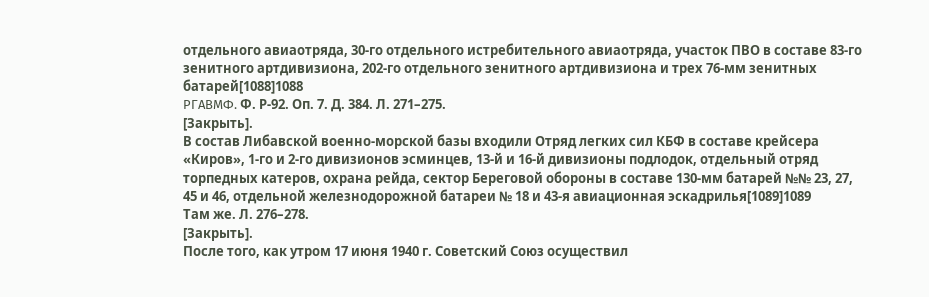отдельного авиаотряда, 30-го отдельного истребительного авиаотряда, участок ПВО в составе 83-го зенитного артдивизиона, 202-го отдельного зенитного артдивизиона и трех 76-мм зенитных батарей[1088]1088
ΡΓΑΒΜΦ. Ф. Р-92. Оп. 7. Д. 384. Л. 271–275.
[Закрыть].
В состав Либавской военно-морской базы входили Отряд легких сил КБФ в составе крейсера «Киров», 1-го и 2-го дивизионов эсминцев, 13-й и 16-й дивизионы подлодок, отдельный отряд торпедных катеров, охрана рейда, сектор Береговой обороны в составе 130-мм батарей №№ 23, 27, 45 и 46, отдельной железнодорожной батареи № 18 и 43-я авиационная эскадрилья[1089]1089
Там же. Л. 276–278.
[Закрыть].
После того, как утром 17 июня 1940 г. Советский Союз осуществил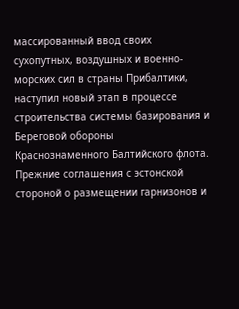массированный ввод своих сухопутных, воздушных и военно-морских сил в страны Прибалтики, наступил новый этап в процессе строительства системы базирования и Береговой обороны Краснознаменного Балтийского флота. Прежние соглашения с эстонской стороной о размещении гарнизонов и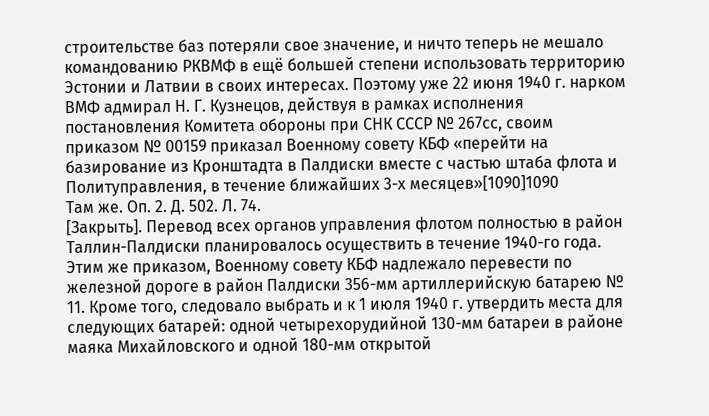строительстве баз потеряли свое значение, и ничто теперь не мешало командованию РКВМФ в ещё большей степени использовать территорию Эстонии и Латвии в своих интересах. Поэтому уже 22 июня 1940 г. нарком ВМФ адмирал Н. Г. Кузнецов, действуя в рамках исполнения постановления Комитета обороны при СНК СССР № 267сс, своим приказом № 00159 приказал Военному совету КБФ «перейти на базирование из Кронштадта в Палдиски вместе с частью штаба флота и Политуправления, в течение ближайших 3-х месяцев»[1090]1090
Там же. Оп. 2. Д. 502. Л. 74.
[Закрыть]. Перевод всех органов управления флотом полностью в район Таллин-Палдиски планировалось осуществить в течение 1940-го года.
Этим же приказом, Военному совету КБФ надлежало перевести по железной дороге в район Палдиски 356-мм артиллерийскую батарею № 11. Кроме того, следовало выбрать и к 1 июля 1940 г. утвердить места для следующих батарей: одной четырехорудийной 130-мм батареи в районе маяка Михайловского и одной 180-мм открытой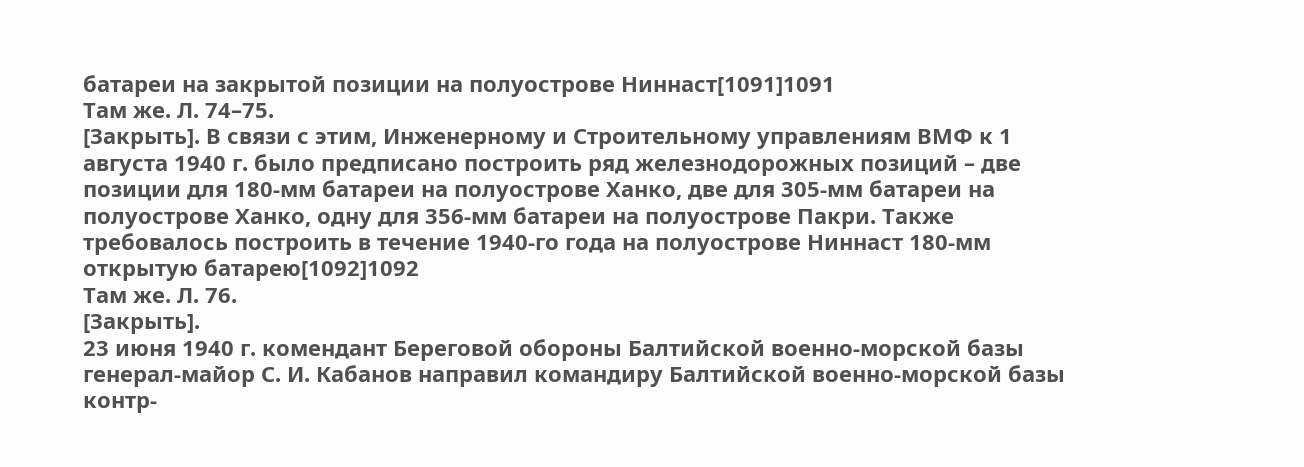батареи на закрытой позиции на полуострове Ниннаст[1091]1091
Там же. Л. 74–75.
[Закрыть]. В связи с этим, Инженерному и Строительному управлениям ВМФ к 1 августа 1940 г. было предписано построить ряд железнодорожных позиций – две позиции для 180-мм батареи на полуострове Ханко, две для 305-мм батареи на полуострове Ханко, одну для 356-мм батареи на полуострове Пакри. Также требовалось построить в течение 1940-го года на полуострове Ниннаст 180-мм открытую батарею[1092]1092
Там же. Л. 76.
[Закрыть].
23 июня 1940 г. комендант Береговой обороны Балтийской военно-морской базы генерал-майор С. И. Кабанов направил командиру Балтийской военно-морской базы контр-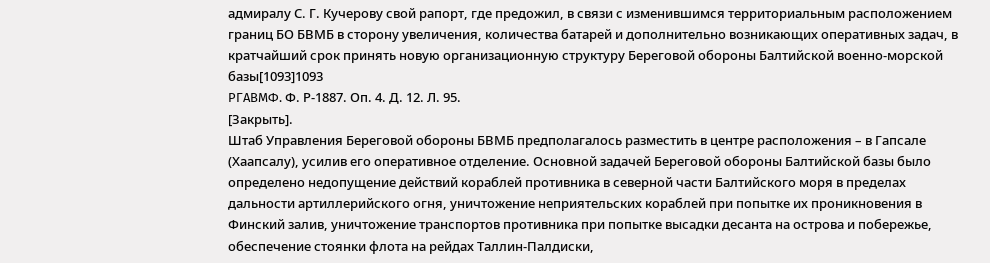адмиралу С. Г. Кучерову свой рапорт, где предожил, в связи с изменившимся территориальным расположением границ БО БВМБ в сторону увеличения, количества батарей и дополнительно возникающих оперативных задач, в кратчайший срок принять новую организационную структуру Береговой обороны Балтийской военно-морской базы[1093]1093
ΡΓΑΒΜΦ. Ф. Р-1887. Оп. 4. Д. 12. Л. 95.
[Закрыть].
Штаб Управления Береговой обороны БВМБ предполагалось разместить в центре расположения – в Гапсале (Хаапсалу), усилив его оперативное отделение. Основной задачей Береговой обороны Балтийской базы было определено недопущение действий кораблей противника в северной части Балтийского моря в пределах дальности артиллерийского огня, уничтожение неприятельских кораблей при попытке их проникновения в Финский залив, уничтожение транспортов противника при попытке высадки десанта на острова и побережье, обеспечение стоянки флота на рейдах Таллин-Палдиски,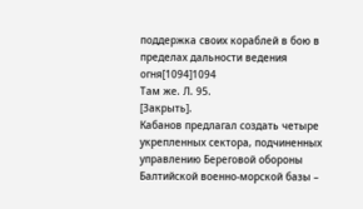поддержка своих кораблей в бою в пределах дальности ведения огня[1094]1094
Там же. Л. 95.
[Закрыть].
Кабанов предлагал создать четыре укрепленных сектора, подчиненных управлению Береговой обороны Балтийской военно-морской базы –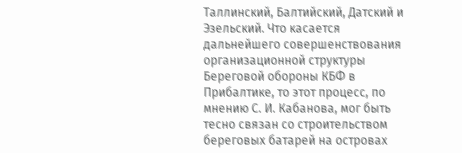Таллинский, Балтийский, Датский и Эзельский. Что касается дальнейшего совершенствования организационной структуры Береговой обороны КБФ в Прибалтике, то этот процесс, по мнению С. И. Кабанова, мог быть тесно связан со строительством береговых батарей на островах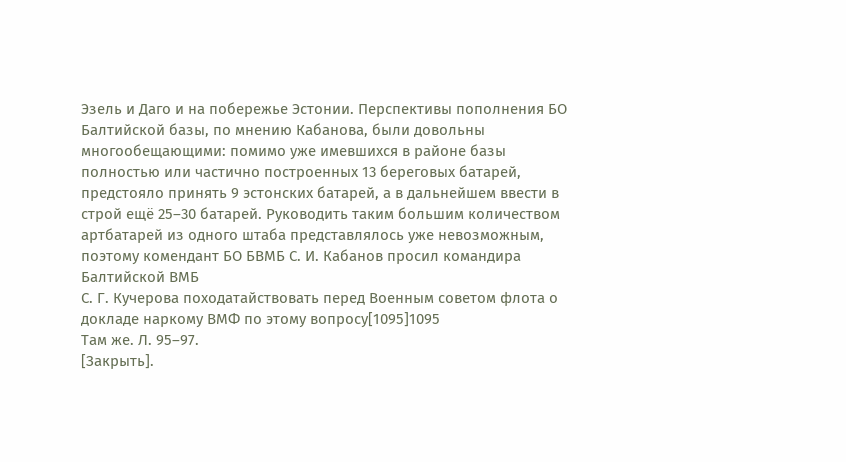Эзель и Даго и на побережье Эстонии. Перспективы пополнения БО Балтийской базы, по мнению Кабанова, были довольны многообещающими: помимо уже имевшихся в районе базы полностью или частично построенных 13 береговых батарей, предстояло принять 9 эстонских батарей, а в дальнейшем ввести в строй ещё 25–30 батарей. Руководить таким большим количеством артбатарей из одного штаба представлялось уже невозможным, поэтому комендант БО БВМБ С. И. Кабанов просил командира Балтийской ВМБ
С. Г. Кучерова походатайствовать перед Военным советом флота о докладе наркому ВМФ по этому вопросу[1095]1095
Там же. Л. 95–97.
[Закрыть].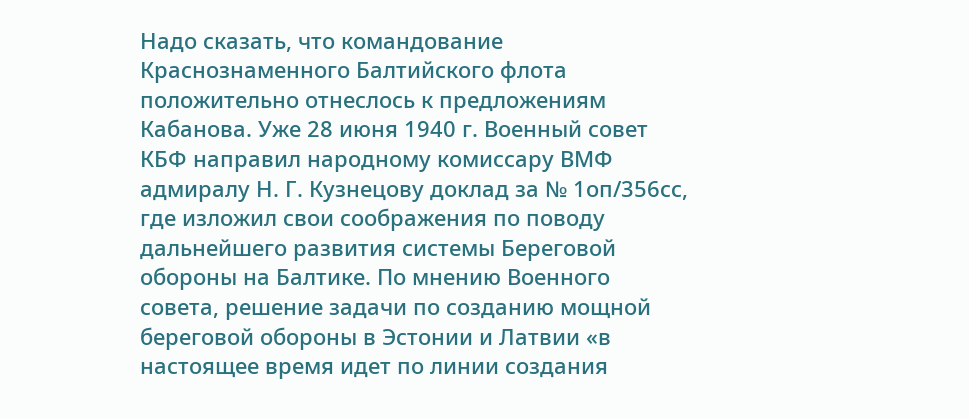Надо сказать, что командование Краснознаменного Балтийского флота положительно отнеслось к предложениям Кабанова. Уже 28 июня 1940 г. Военный совет КБФ направил народному комиссару ВМФ адмиралу Н. Г. Кузнецову доклад за № 1оп/356сс, где изложил свои соображения по поводу дальнейшего развития системы Береговой обороны на Балтике. По мнению Военного совета, решение задачи по созданию мощной береговой обороны в Эстонии и Латвии «в настоящее время идет по линии создания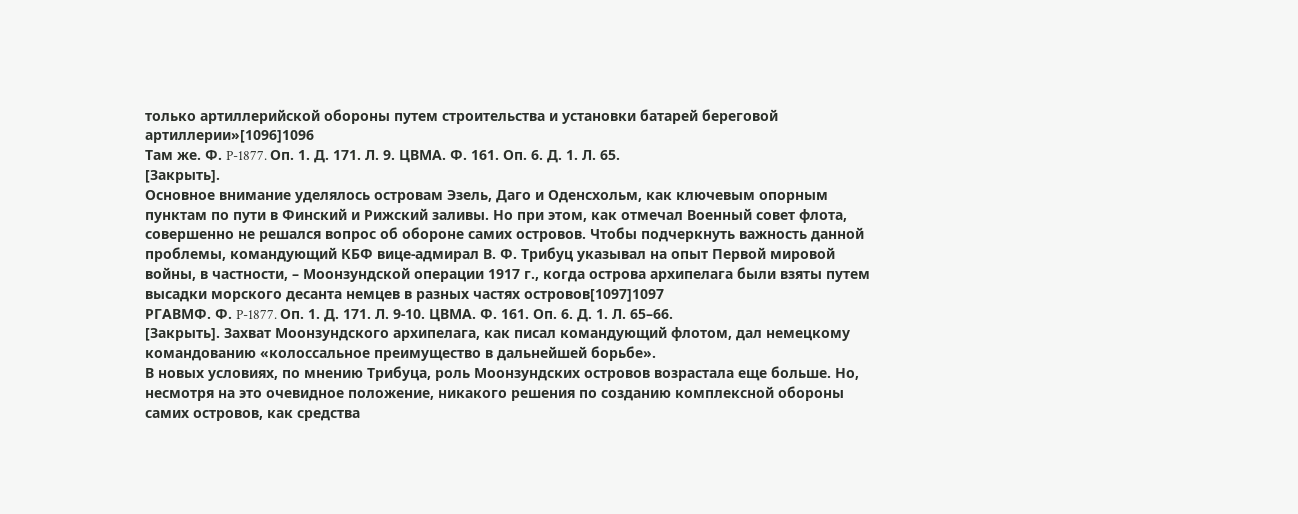только артиллерийской обороны путем строительства и установки батарей береговой артиллерии»[1096]1096
Там же. Ф. P-1877. Оп. 1. Д. 171. Л. 9. ЦВМА. Ф. 161. Оп. 6. Д. 1. Л. 65.
[Закрыть].
Основное внимание уделялось островам Эзель, Даго и Оденсхольм, как ключевым опорным пунктам по пути в Финский и Рижский заливы. Но при этом, как отмечал Военный совет флота, совершенно не решался вопрос об обороне самих островов. Чтобы подчеркнуть важность данной проблемы, командующий КБФ вице-адмирал В. Ф. Трибуц указывал на опыт Первой мировой войны, в частности, – Моонзундской операции 1917 г., когда острова архипелага были взяты путем высадки морского десанта немцев в разных частях островов[1097]1097
РГАВМФ. Ф. P-1877. Оп. 1. Д. 171. Л. 9-10. ЦВМА. Ф. 161. Оп. 6. Д. 1. Л. 65–66.
[Закрыть]. Захват Моонзундского архипелага, как писал командующий флотом, дал немецкому командованию «колоссальное преимущество в дальнейшей борьбе».
В новых условиях, по мнению Трибуца, роль Моонзундских островов возрастала еще больше. Но, несмотря на это очевидное положение, никакого решения по созданию комплексной обороны самих островов, как средства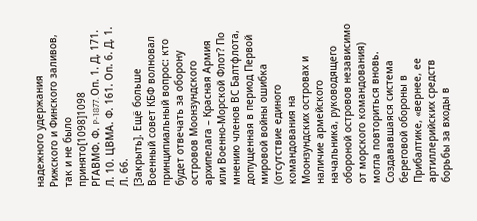надежного удержания Рижского и Финского заливов, так и не было принято[1098]1098
РГАВМФ. Ф. P-1877. Оп. 1. Д. 171. Л. 10. ЦВМА. Ф. 161. Оп. 6. Д. 1. Л. 66.
[Закрыть]. Ещё больше Военный совет КБФ волновал принципиальный вопрос: кто будет отвечать за оборону островов Моонзундского архипелага – Красная Армия или Военно-Морской Флот? По мнению членов ВС Балтфлота, допущенная в период Первой мировой войны ошибка (отсутствие единого командования на Моонзундских островах и наличие армейского начальника, руководящего обороной островов независимо от морского командования) могла повториться вновь. Создававшаяся система береговой обороны в Прибалтике, «вернее, ее артиллерийских средств борьбы за входы в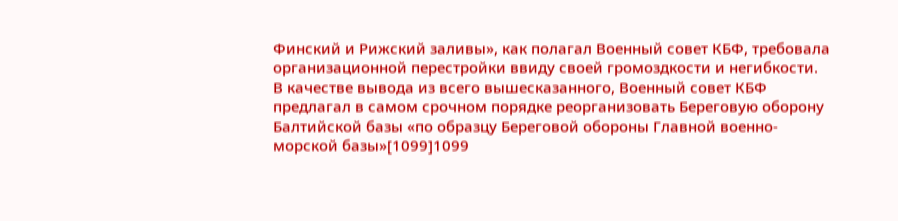Финский и Рижский заливы», как полагал Военный совет КБФ, требовала организационной перестройки ввиду своей громоздкости и негибкости. В качестве вывода из всего вышесказанного, Военный совет КБФ предлагал в самом срочном порядке реорганизовать Береговую оборону Балтийской базы «по образцу Береговой обороны Главной военно-морской базы»[1099]1099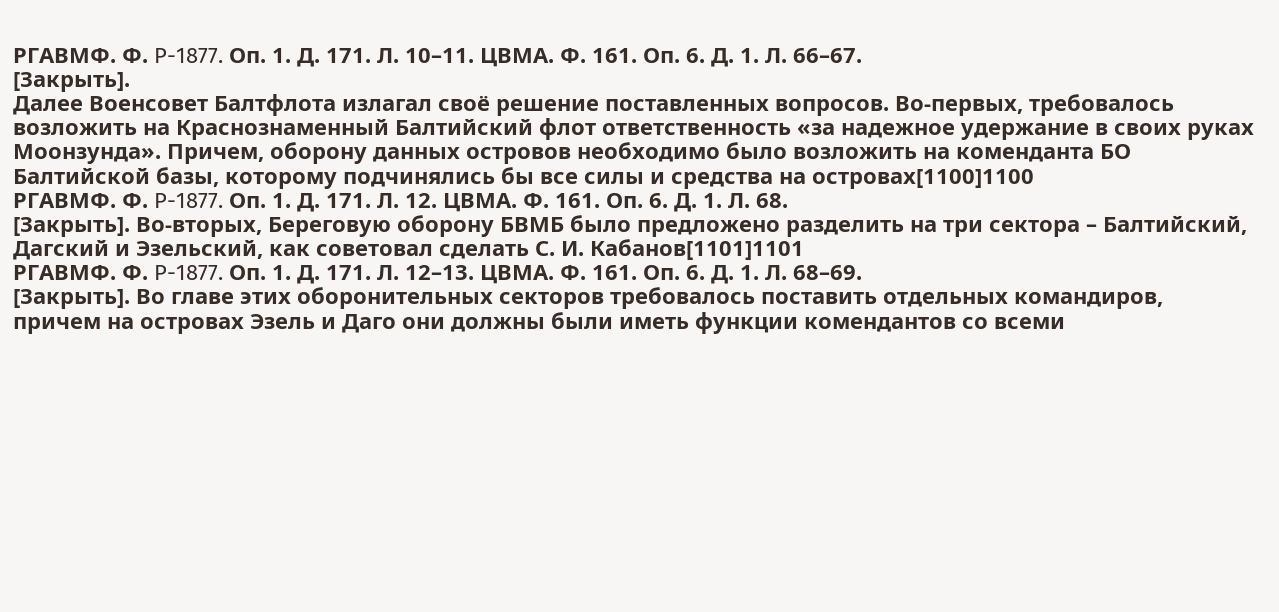РГАВМФ. Ф. P-1877. Оп. 1. Д. 171. Л. 10–11. ЦВМА. Ф. 161. Оп. 6. Д. 1. Л. 66–67.
[Закрыть].
Далее Военсовет Балтфлота излагал своё решение поставленных вопросов. Во-первых, требовалось возложить на Краснознаменный Балтийский флот ответственность «за надежное удержание в своих руках Моонзунда». Причем, оборону данных островов необходимо было возложить на коменданта БО Балтийской базы, которому подчинялись бы все силы и средства на островах[1100]1100
РГАВМФ. Ф. P-1877. Оп. 1. Д. 171. Л. 12. ЦВМА. Ф. 161. Оп. 6. Д. 1. Л. 68.
[Закрыть]. Во-вторых, Береговую оборону БВМБ было предложено разделить на три сектора – Балтийский, Дагский и Эзельский, как советовал сделать С. И. Кабанов[1101]1101
РГАВМФ. Ф. P-1877. Оп. 1. Д. 171. Л. 12–13. ЦВМА. Ф. 161. Оп. 6. Д. 1. Л. 68–69.
[Закрыть]. Во главе этих оборонительных секторов требовалось поставить отдельных командиров, причем на островах Эзель и Даго они должны были иметь функции комендантов со всеми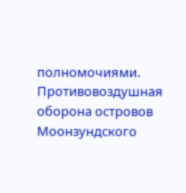полномочиями.
Противовоздушная оборона островов Моонзундского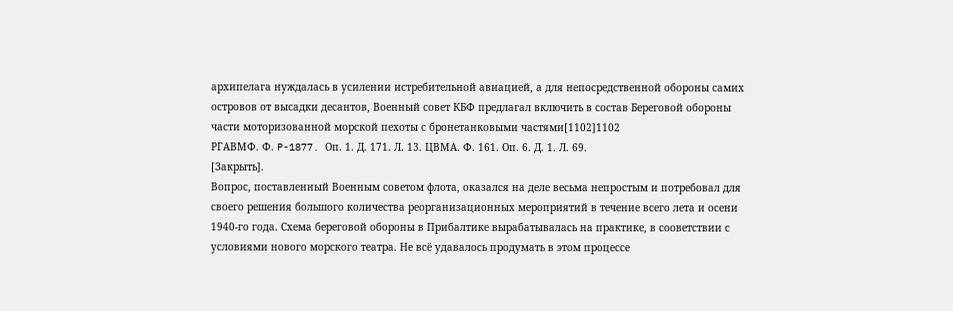архипелага нуждалась в усилении истребительной авиацией, а для непосредственной обороны самих островов от высадки десантов, Военный совет КБФ предлагал включить в состав Береговой обороны части моторизованной морской пехоты с бронетанковыми частями[1102]1102
РГАВМФ. Ф. P-1877. Оп. 1. Д. 171. Л. 13. ЦВМА. Ф. 161. Оп. 6. Д. 1. Л. 69.
[Закрыть].
Вопрос, поставленный Военным советом флота, оказался на деле весьма непростым и потребовал для своего решения большого количества реорганизационных мероприятий в течение всего лета и осени 1940-го года. Схема береговой обороны в Прибалтике вырабатывалась на практике, в сооветствии с условиями нового морского театра. Не всё удавалось продумать в этом процессе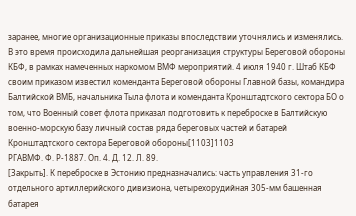заранее, многие организационные приказы впоследствии уточнялись и изменялись.
В это время происходила дальнейшая реорганизация структуры Береговой обороны КБФ, в рамках намеченных наркомом ВМФ мероприятий. 4 июля 1940 г. Штаб КБФ своим приказом известил коменданта Береговой обороны Главной базы, командира Балтийской ВМБ, начальника Тыла флота и коменданта Кронштадтского сектора БО о том, что Военный совет флота приказал подготовить к переброске в Балтийскую военно-морскую базу личный состав ряда береговых частей и батарей Кронштадтского сектора Береговой обороны[1103]1103
РГАВМФ. Ф. Р-1887. Оп. 4. Д. 12. Л. 89.
[Закрыть]. К переброске в Эстонию предназначались: часть управления 31-го отдельного артиллерийского дивизиона, четырехорудийная 305-мм башенная батарея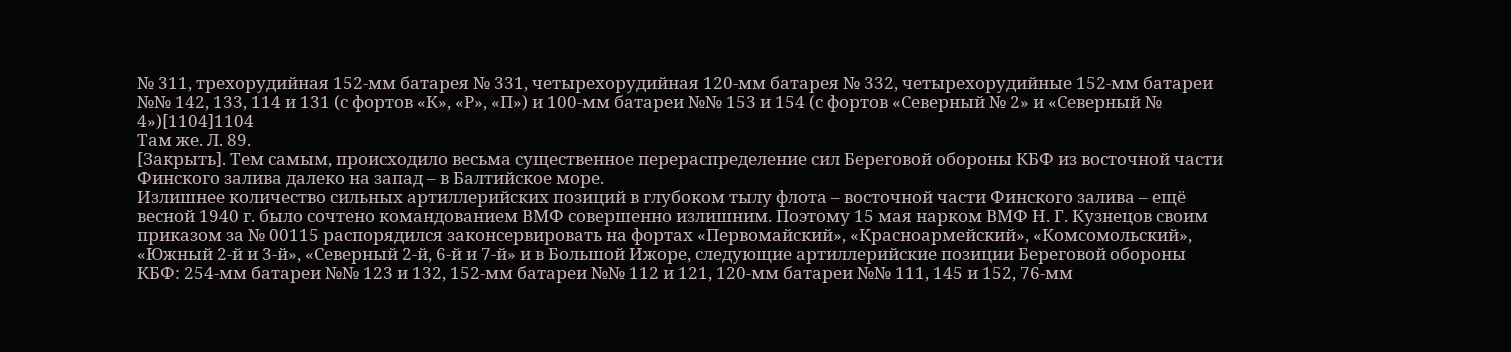№ 311, трехорудийная 152-мм батарея № 331, четырехорудийная 120-мм батарея № 332, четырехорудийные 152-мм батареи №№ 142, 133, 114 и 131 (с фортов «К», «Р», «П») и 100-мм батареи №№ 153 и 154 (с фортов «Северный № 2» и «Северный № 4»)[1104]1104
Там же. Л. 89.
[Закрыть]. Тем самым, происходило весьма существенное перераспределение сил Береговой обороны КБФ из восточной части Финского залива далеко на запад – в Балтийское море.
Излишнее количество сильных артиллерийских позиций в глубоком тылу флота – восточной части Финского залива – ещё весной 1940 г. было сочтено командованием ВМФ совершенно излишним. Поэтому 15 мая нарком ВМФ Н. Г. Кузнецов своим приказом за № 00115 распорядился законсервировать на фортах «Первомайский», «Красноармейский», «Комсомольский», «Южный 2-й и 3-й», «Северный 2-й, 6-й и 7-й» и в Большой Ижоре, следующие артиллерийские позиции Береговой обороны КБФ: 254-мм батареи №№ 123 и 132, 152-мм батареи №№ 112 и 121, 120-мм батареи №№ 111, 145 и 152, 76-мм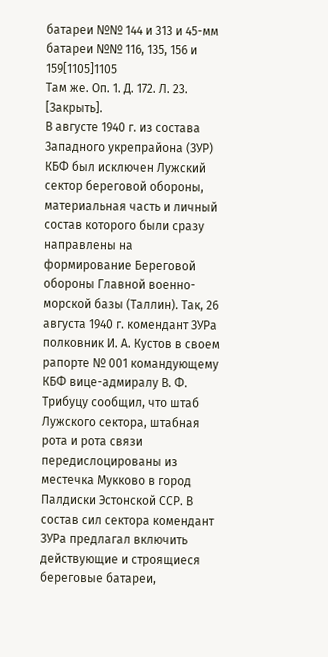батареи №№ 144 и 313 и 45-мм батареи №№ 116, 135, 156 и 159[1105]1105
Там же. Оп. 1. Д. 172. Л. 23.
[Закрыть].
В августе 1940 г. из состава Западного укрепрайона (ЗУР) КБФ был исключен Лужский сектор береговой обороны, материальная часть и личный состав которого были сразу направлены на формирование Береговой обороны Главной военно-морской базы (Таллин). Так, 26 августа 1940 г. комендант ЗУРа полковник И. А. Кустов в своем рапорте № 001 командующему КБФ вице-адмиралу В. Ф. Трибуцу сообщил, что штаб Лужского сектора, штабная рота и рота связи передислоцированы из местечка Мукково в город Палдиски Эстонской ССР. В состав сил сектора комендант ЗУРа предлагал включить действующие и строящиеся береговые батареи,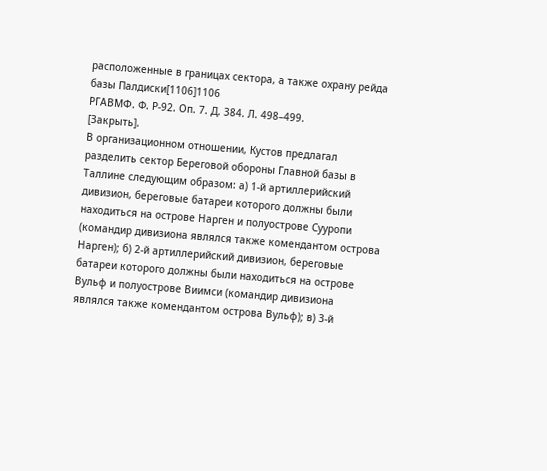расположенные в границах сектора, а также охрану рейда базы Палдиски[1106]1106
ΡΓΑΒΜΦ. Ф. Р-92. Оп. 7. Д. 384. Л. 498–499.
[Закрыть].
В организационном отношении, Кустов предлагал разделить сектор Береговой обороны Главной базы в Таллине следующим образом: а) 1-й артиллерийский дивизион, береговые батареи которого должны были находиться на острове Нарген и полуострове Сууропи (командир дивизиона являлся также комендантом острова Нарген); б) 2-й артиллерийский дивизион, береговые батареи которого должны были находиться на острове Вульф и полуострове Виимси (командир дивизиона являлся также комендантом острова Вульф); в) 3-й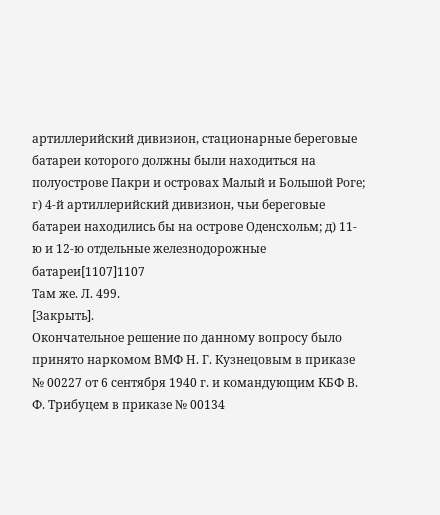артиллерийский дивизион, стационарные береговые батареи которого должны были находиться на полуострове Пакри и островах Малый и Большой Роге; г) 4-й артиллерийский дивизион, чьи береговые батареи находились бы на острове Оденсхольм; д) 11-ю и 12-ю отдельные железнодорожные батареи[1107]1107
Там же. Л. 499.
[Закрыть].
Окончательное решение по данному вопросу было принято наркомом ВМФ Н. Г. Кузнецовым в приказе № 00227 от 6 сентября 1940 г. и командующим КБФ В. Ф. Трибуцем в приказе № 00134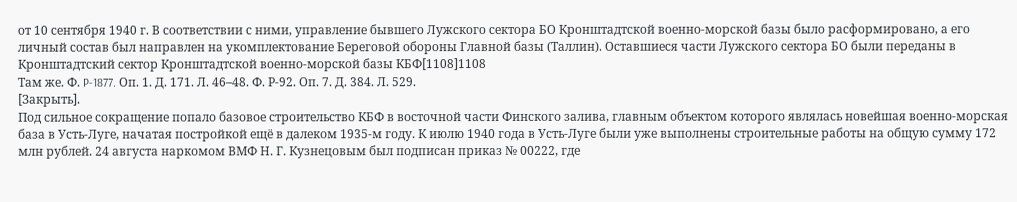от 10 сентября 1940 г. В соответствии с ними, управление бывшего Лужского сектора БО Кронштадтской военно-морской базы было расформировано, а его личный состав был направлен на укомплектование Береговой обороны Главной базы (Таллин). Оставшиеся части Лужского сектора БО были переданы в Кронштадтский сектор Кронштадтской военно-морской базы КБФ[1108]1108
Там же. Ф. P-1877. Оп. 1. Д. 171. Л. 46–48. Ф. Р-92. Оп. 7. Д. 384. Л. 529.
[Закрыть].
Под сильное сокращение попало базовое строительство КБФ в восточной части Финского залива, главным объектом которого являлась новейшая военно-морская база в Усть-Луге, начатая постройкой ещё в далеком 1935-м году. К июлю 1940 года в Усть-Луге были уже выполнены строительные работы на общую сумму 172 млн рублей. 24 августа наркомом ВМФ Н. Г. Кузнецовым был подписан приказ № 00222, где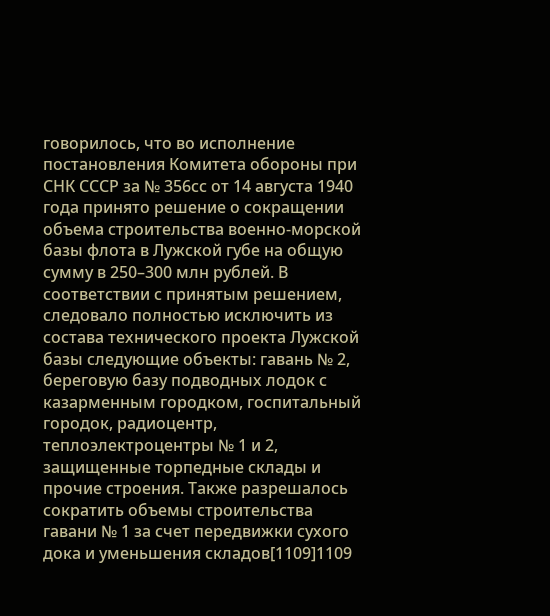говорилось, что во исполнение постановления Комитета обороны при СНК СССР за № 356сс от 14 августа 1940 года принято решение о сокращении объема строительства военно-морской базы флота в Лужской губе на общую сумму в 250–300 млн рублей. В соответствии с принятым решением, следовало полностью исключить из состава технического проекта Лужской базы следующие объекты: гавань № 2, береговую базу подводных лодок с казарменным городком, госпитальный городок, радиоцентр, теплоэлектроцентры № 1 и 2, защищенные торпедные склады и прочие строения. Также разрешалось сократить объемы строительства гавани № 1 за счет передвижки сухого дока и уменьшения складов[1109]1109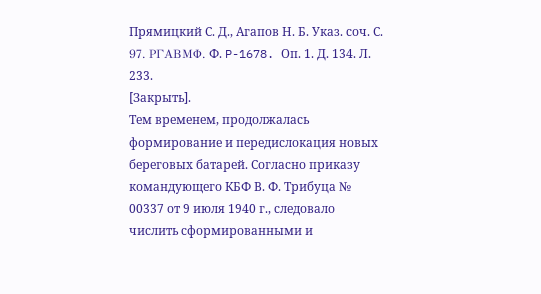Прямицкий С. Д., Агапов Н. Б. Указ. соч. С. 97. ΡΓΑΒΜΦ. Ф. P-1678. Оп. 1. Д. 134. Л. 233.
[Закрыть].
Тем временем, продолжалась формирование и передислокация новых береговых батарей. Согласно приказу командующего КБФ В. Ф. Трибуца № 00337 от 9 июля 1940 г., следовало числить сформированными и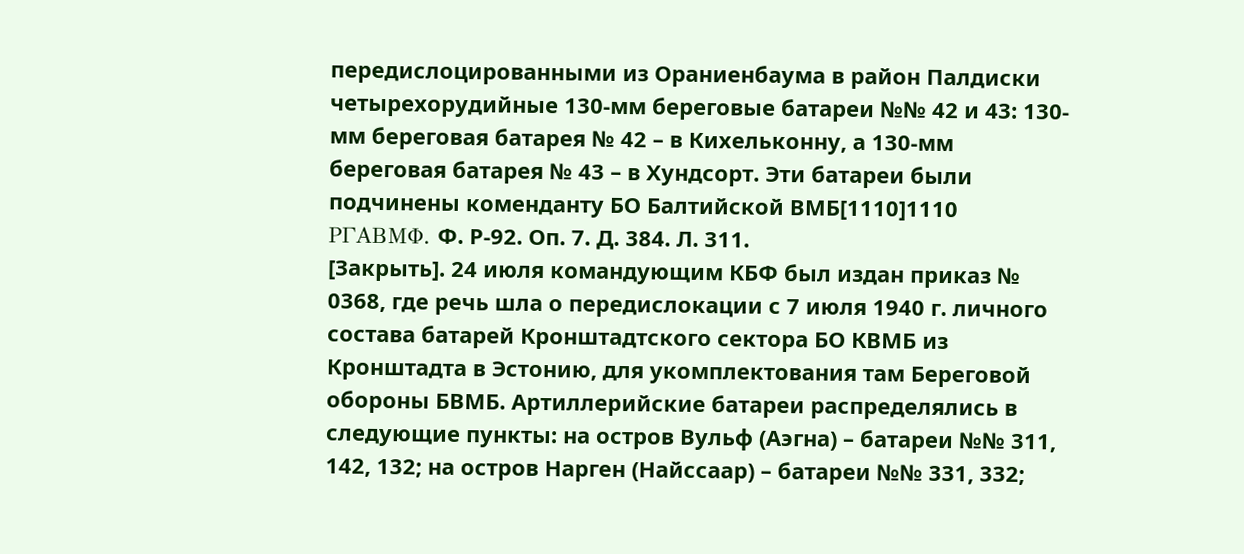передислоцированными из Ораниенбаума в район Палдиски четырехорудийные 130-мм береговые батареи №№ 42 и 43: 130-мм береговая батарея № 42 – в Кихельконну, а 130-мм береговая батарея № 43 – в Хундсорт. Эти батареи были подчинены коменданту БО Балтийской ВМБ[1110]1110
ΡΓΑΒΜΦ. Ф. Р-92. Оп. 7. Д. 384. Л. 311.
[Закрыть]. 24 июля командующим КБФ был издан приказ № 0368, где речь шла о передислокации с 7 июля 1940 г. личного состава батарей Кронштадтского сектора БО КВМБ из Кронштадта в Эстонию, для укомплектования там Береговой обороны БВМБ. Артиллерийские батареи распределялись в следующие пункты: на остров Вульф (Аэгна) – батареи №№ 311, 142, 132; на остров Нарген (Найссаар) – батареи №№ 331, 332;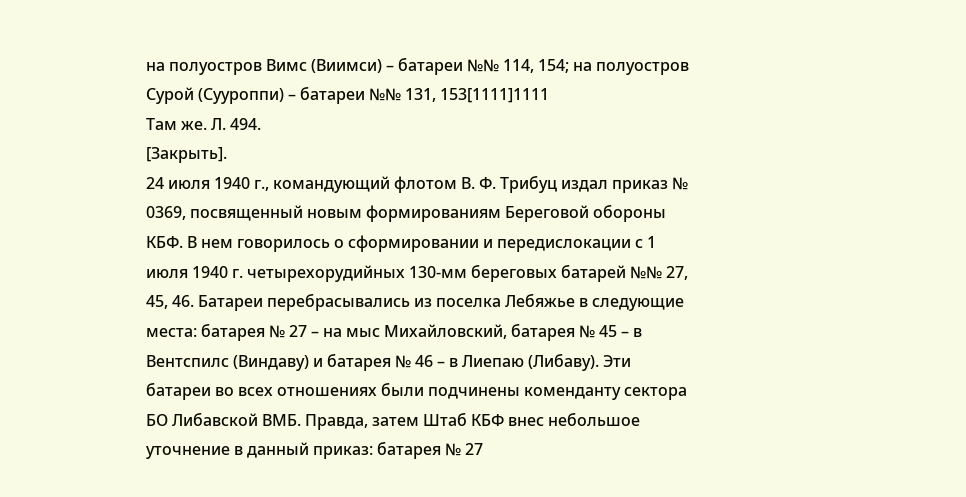на полуостров Вимс (Виимси) – батареи №№ 114, 154; на полуостров Сурой (Сууроппи) – батареи №№ 131, 153[1111]1111
Там же. Л. 494.
[Закрыть].
24 июля 1940 г., командующий флотом В. Ф. Трибуц издал приказ № 0369, посвященный новым формированиям Береговой обороны КБФ. В нем говорилось о сформировании и передислокации с 1 июля 1940 г. четырехорудийных 130-мм береговых батарей №№ 27, 45, 46. Батареи перебрасывались из поселка Лебяжье в следующие места: батарея № 27 – на мыс Михайловский, батарея № 45 – в Вентспилс (Виндаву) и батарея № 46 – в Лиепаю (Либаву). Эти батареи во всех отношениях были подчинены коменданту сектора БО Либавской ВМБ. Правда, затем Штаб КБФ внес небольшое уточнение в данный приказ: батарея № 27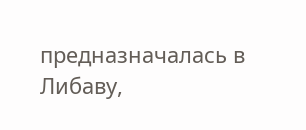предназначалась в Либаву,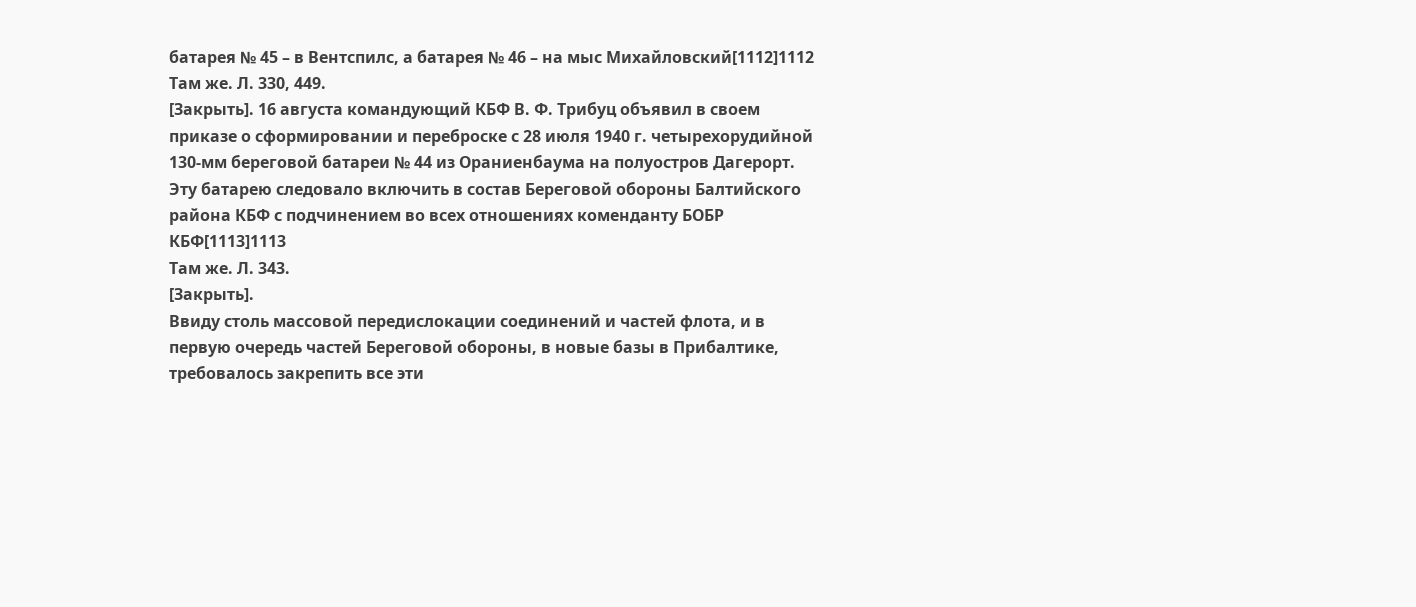батарея № 45 – в Вентспилс, а батарея № 46 – на мыс Михайловский[1112]1112
Там же. Л. 330, 449.
[Закрыть]. 16 августа командующий КБФ В. Ф. Трибуц объявил в своем приказе о сформировании и переброске с 28 июля 1940 г. четырехорудийной 130-мм береговой батареи № 44 из Ораниенбаума на полуостров Дагерорт. Эту батарею следовало включить в состав Береговой обороны Балтийского района КБФ с подчинением во всех отношениях коменданту БОБР КБФ[1113]1113
Там же. Л. 343.
[Закрыть].
Ввиду столь массовой передислокации соединений и частей флота, и в первую очередь частей Береговой обороны, в новые базы в Прибалтике, требовалось закрепить все эти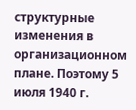структурные изменения в организационном плане. Поэтому 5 июля 1940 г.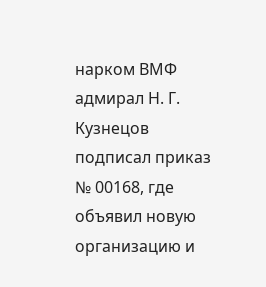нарком ВМФ адмирал Н. Г. Кузнецов подписал приказ № 00168, где объявил новую организацию и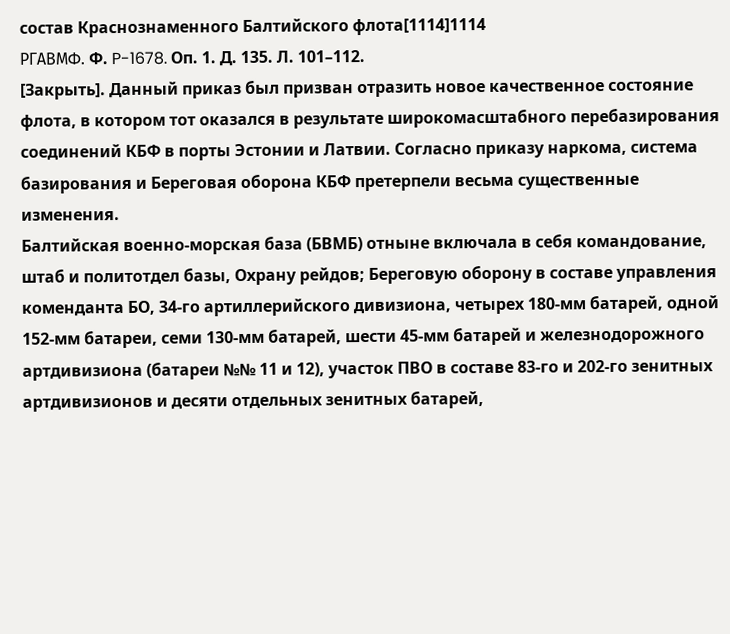состав Краснознаменного Балтийского флота[1114]1114
ΡΓΑΒΜΦ. Ф. P-1678. Оп. 1. Д. 135. Л. 101–112.
[Закрыть]. Данный приказ был призван отразить новое качественное состояние флота, в котором тот оказался в результате широкомасштабного перебазирования соединений КБФ в порты Эстонии и Латвии. Согласно приказу наркома, система базирования и Береговая оборона КБФ претерпели весьма существенные изменения.
Балтийская военно-морская база (БВМБ) отныне включала в себя командование, штаб и политотдел базы, Охрану рейдов; Береговую оборону в составе управления коменданта БО, 34-го артиллерийского дивизиона, четырех 180-мм батарей, одной 152-мм батареи, семи 130-мм батарей, шести 45-мм батарей и железнодорожного артдивизиона (батареи №№ 11 и 12), участок ПВО в составе 83-го и 202-го зенитных артдивизионов и десяти отдельных зенитных батарей,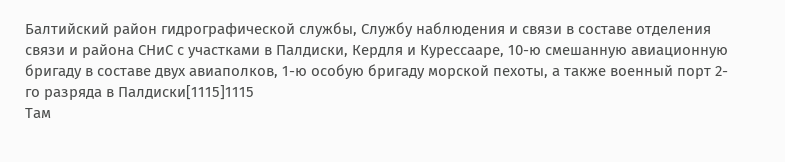Балтийский район гидрографической службы, Службу наблюдения и связи в составе отделения связи и района СНиС с участками в Палдиски, Кердля и Курессааре, 10-ю смешанную авиационную бригаду в составе двух авиаполков, 1-ю особую бригаду морской пехоты, а также военный порт 2-го разряда в Палдиски[1115]1115
Там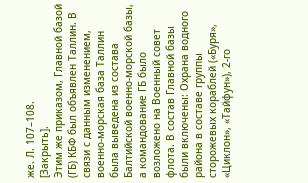же. Л. 107–108.
[Закрыть].
Этим же приказом, Главной базой (ГБ) КБФ был объявлен Таллин. В связи с данным изменением, военно-морская база Таллин была выведена из состава Балтийской военно-морской базы, а командование ГБ было возложено на Военный совет флота. В состав Главной базы были включены: Охрана водного района в составе группы сторожевых кораблей («Буря», «Циклон», «Тайфун»), 2-го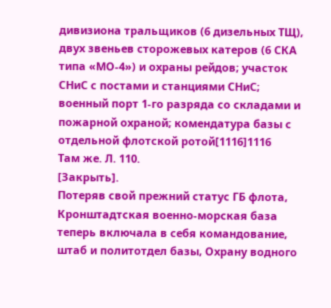дивизиона тральщиков (6 дизельных ТЩ), двух звеньев сторожевых катеров (6 СКА типа «МО-4») и охраны рейдов; участок СНиС с постами и станциями СНиС; военный порт 1-го разряда со складами и пожарной охраной; комендатура базы с отдельной флотской ротой[1116]1116
Там же. Л. 110.
[Закрыть].
Потеряв свой прежний статус ГБ флота, Кронштадтская военно-морская база теперь включала в себя командование, штаб и политотдел базы, Охрану водного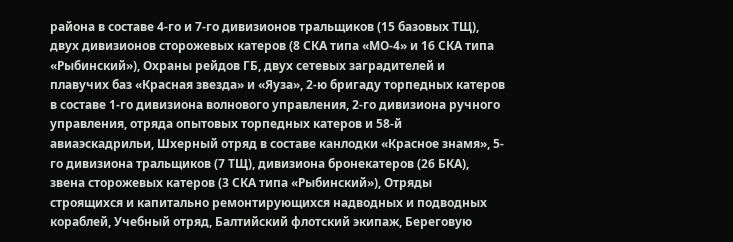района в составе 4-го и 7-го дивизионов тральщиков (15 базовых ТЩ), двух дивизионов сторожевых катеров (8 СКА типа «МО-4» и 16 СКА типа «Рыбинский»), Охраны рейдов ГБ, двух сетевых заградителей и плавучих баз «Красная звезда» и «Яуза», 2-ю бригаду торпедных катеров в составе 1-го дивизиона волнового управления, 2-го дивизиона ручного управления, отряда опытовых торпедных катеров и 58-й авиаэскадрильи, Шхерный отряд в составе канлодки «Красное знамя», 5-го дивизиона тральщиков (7 ТЩ), дивизиона бронекатеров (26 БКА), звена сторожевых катеров (3 СКА типа «Рыбинский»), Отряды строящихся и капитально ремонтирующихся надводных и подводных кораблей, Учебный отряд, Балтийский флотский экипаж, Береговую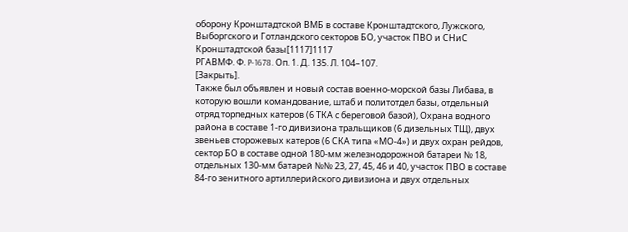оборону Кронштадтской ВМБ в составе Кронштадтского, Лужского, Выборгского и Готландского секторов БО, участок ПВО и СНиС Кронштадтской базы[1117]1117
РГАВМФ. Ф. P-1678. Оп. 1. Д. 135. Л. 104–107.
[Закрыть].
Также был объявлен и новый состав военно-морской базы Либава, в которую вошли командование, штаб и политотдел базы, отдельный отряд торпедных катеров (6 ТКА с береговой базой), Охрана водного района в составе 1-го дивизиона тральщиков (6 дизельных ТЩ), двух звеньев сторожевых катеров (6 СКА типа «МО-4») и двух охран рейдов, сектор БО в составе одной 180-мм железнодорожной батареи № 18, отдельных 130-мм батарей №№ 23, 27, 45, 46 и 40, участок ПВО в составе 84-го зенитного артиллерийского дивизиона и двух отдельных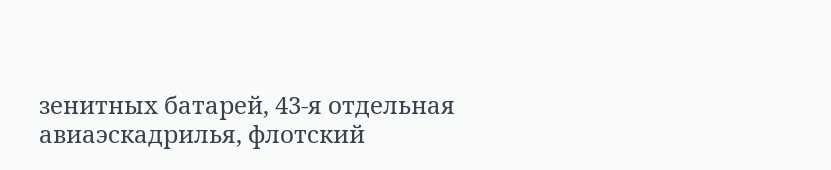зенитных батарей, 43-я отдельная авиаэскадрилья, флотский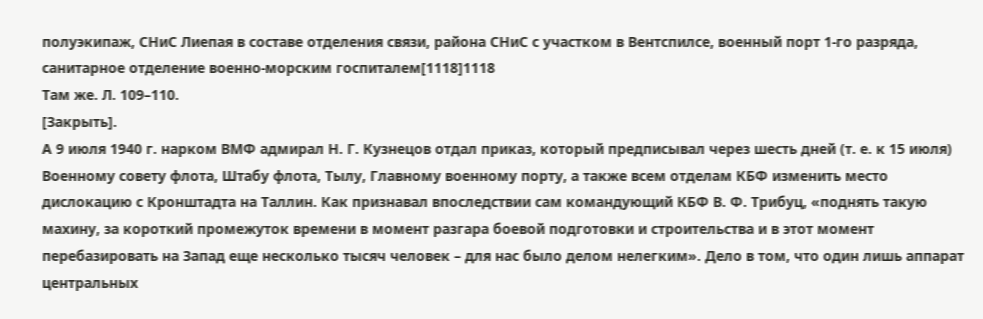полуэкипаж, СНиС Лиепая в составе отделения связи, района СНиС с участком в Вентспилсе, военный порт 1-го разряда, санитарное отделение военно-морским госпиталем[1118]1118
Там же. Л. 109–110.
[Закрыть].
А 9 июля 1940 г. нарком ВМФ адмирал Н. Г. Кузнецов отдал приказ, который предписывал через шесть дней (т. е. к 15 июля) Военному совету флота, Штабу флота, Тылу, Главному военному порту, а также всем отделам КБФ изменить место дислокацию с Кронштадта на Таллин. Как признавал впоследствии сам командующий КБФ В. Ф. Трибуц, «поднять такую махину, за короткий промежуток времени в момент разгара боевой подготовки и строительства и в этот момент перебазировать на Запад еще несколько тысяч человек – для нас было делом нелегким». Дело в том, что один лишь аппарат центральных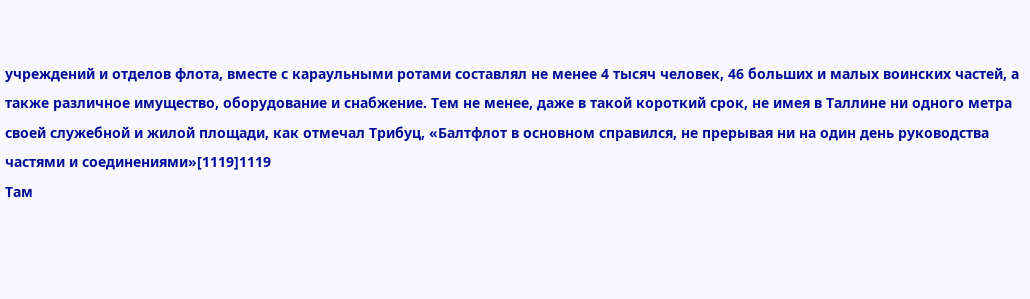учреждений и отделов флота, вместе с караульными ротами составлял не менее 4 тысяч человек, 46 больших и малых воинских частей, а также различное имущество, оборудование и снабжение. Тем не менее, даже в такой короткий срок, не имея в Таллине ни одного метра своей служебной и жилой площади, как отмечал Трибуц, «Балтфлот в основном справился, не прерывая ни на один день руководства частями и соединениями»[1119]1119
Там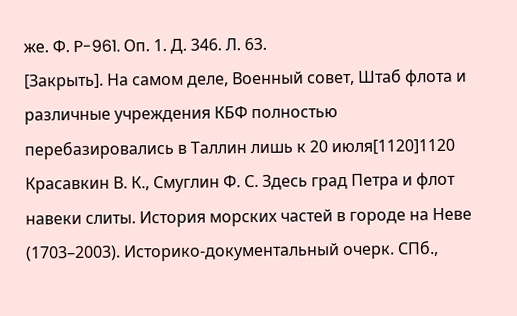же. Ф. P-961. Оп. 1. Д. 346. Л. 63.
[Закрыть]. На самом деле, Военный совет, Штаб флота и различные учреждения КБФ полностью перебазировались в Таллин лишь к 20 июля[1120]1120
Красавкин В. К., Смуглин Ф. С. Здесь град Петра и флот навеки слиты. История морских частей в городе на Неве (1703–2003). Историко-документальный очерк. СПб.,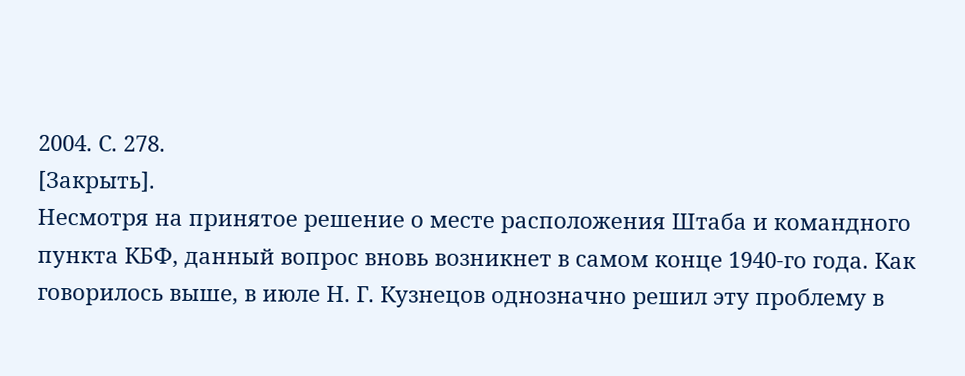2004. С. 278.
[Закрыть].
Несмотря на принятое решение о месте расположения Штаба и командного пункта КБФ, данный вопрос вновь возникнет в самом конце 1940-го года. Как говорилось выше, в июле Н. Г. Кузнецов однозначно решил эту проблему в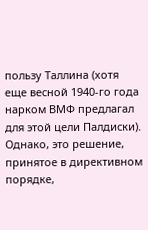пользу Таллина (хотя еще весной 1940-го года нарком ВМФ предлагал для этой цели Палдиски). Однако, это решение, принятое в директивном порядке,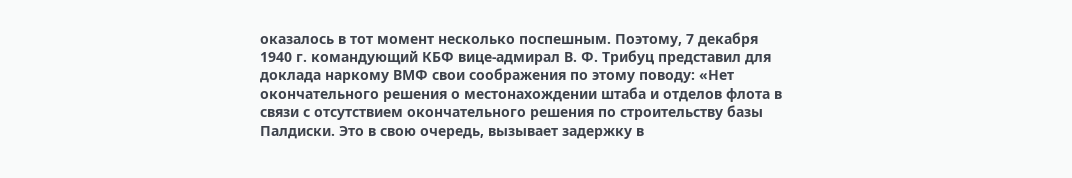оказалось в тот момент несколько поспешным. Поэтому, 7 декабря 1940 г. командующий КБФ вице-адмирал В. Ф. Трибуц представил для доклада наркому ВМФ свои соображения по этому поводу: «Нет окончательного решения о местонахождении штаба и отделов флота в связи с отсутствием окончательного решения по строительству базы Палдиски. Это в свою очередь, вызывает задержку в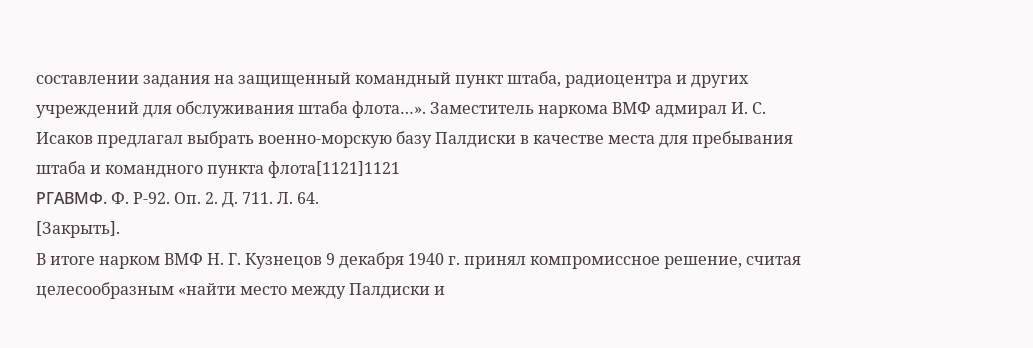составлении задания на защищенный командный пункт штаба, радиоцентра и других учреждений для обслуживания штаба флота…». Заместитель наркома ВМФ адмирал И. С. Исаков предлагал выбрать военно-морскую базу Палдиски в качестве места для пребывания штаба и командного пункта флота[1121]1121
ΡΓΑΒΜΦ. Ф. Р-92. Оп. 2. Д. 711. Л. 64.
[Закрыть].
В итоге нарком ВМФ Н. Г. Кузнецов 9 декабря 1940 г. принял компромиссное решение, считая целесообразным «найти место между Палдиски и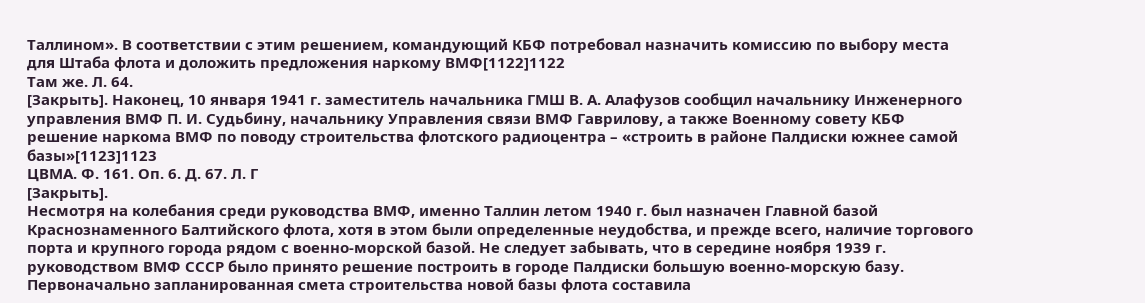Таллином». В соответствии с этим решением, командующий КБФ потребовал назначить комиссию по выбору места для Штаба флота и доложить предложения наркому ВМФ[1122]1122
Там же. Л. 64.
[Закрыть]. Наконец, 10 января 1941 г. заместитель начальника ГМШ В. А. Алафузов сообщил начальнику Инженерного управления ВМФ П. И. Судьбину, начальнику Управления связи ВМФ Гаврилову, а также Военному совету КБФ решение наркома ВМФ по поводу строительства флотского радиоцентра – «строить в районе Палдиски южнее самой базы»[1123]1123
ЦВМА. Ф. 161. Оп. 6. Д. 67. Л. Г
[Закрыть].
Несмотря на колебания среди руководства ВМФ, именно Таллин летом 1940 г. был назначен Главной базой Краснознаменного Балтийского флота, хотя в этом были определенные неудобства, и прежде всего, наличие торгового порта и крупного города рядом с военно-морской базой. Не следует забывать, что в середине ноября 1939 г. руководством ВМФ СССР было принято решение построить в городе Палдиски большую военно-морскую базу. Первоначально запланированная смета строительства новой базы флота составила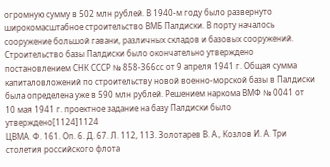огромную сумму в 502 млн рублей. В 1940-м году было развернуто широкомасштабное строительство ВМБ Палдиски. В порту началось сооружение большой гавани, различных складов и базовых сооружений. Строительство базы Палдиски было окончательно утверждено постановлением СНК СССР № 858-366сс от 9 апреля 1941 г. Общая сумма капиталовложений по строительству новой военно-морской базы в Палдиски была определена уже в 590 млн рублей. Решением наркома ВМФ № 0041 от 10 мая 1941 г. проектное задание на базу Палдиски было утверждено[1124]1124
ЦВМА. Ф. 161. Оп. 6. Д. 67. Л. 112, 113. Золотарев В. А., Козлов И. А. Три столетия российского флота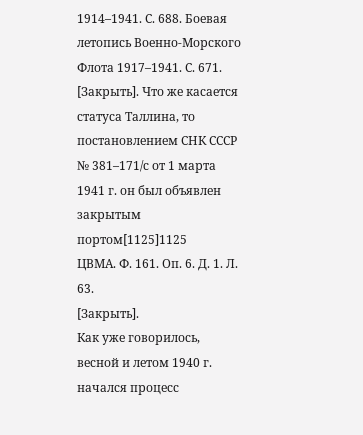1914–1941. С. 688. Боевая летопись Военно-Морского Флота 1917–1941. С. 671.
[Закрыть]. Что же касается статуса Таллина, то постановлением СНК СССР № 381–171/с от 1 марта 1941 г. он был объявлен закрытым портом[1125]1125
ЦВМА. Ф. 161. Оп. 6. Д. 1. Л. 63.
[Закрыть].
Как уже говорилось, весной и летом 1940 г. начался процесс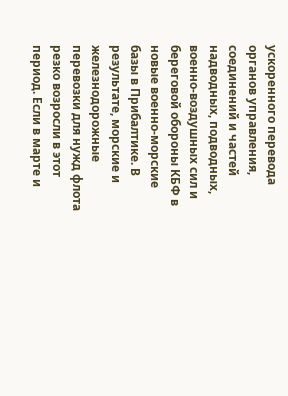ускоренного перевода органов управления, соединений и частей надводных, подводных, военно-воздушных сил и береговой обороны КБФ в новые военно-морские базы в Прибалтике. В результате, морские и железнодорожные перевозки для нужд флота резко возросли в этот период. Если в марте и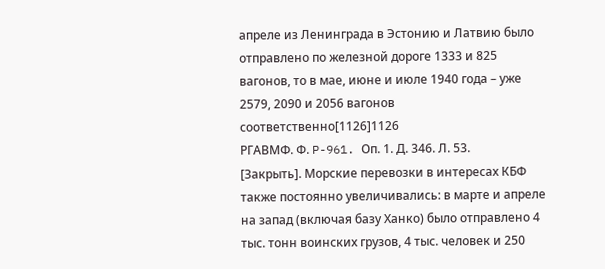апреле из Ленинграда в Эстонию и Латвию было отправлено по железной дороге 1333 и 825 вагонов, то в мае, июне и июле 1940 года – уже 2579, 2090 и 2056 вагонов соответственно[1126]1126
ΡΓΑΒΜΦ. Ф. P-961. Оп. 1. Д. 346. Л. 53.
[Закрыть]. Морские перевозки в интересах КБФ также постоянно увеличивались: в марте и апреле на запад (включая базу Ханко) было отправлено 4 тыс. тонн воинских грузов, 4 тыс. человек и 250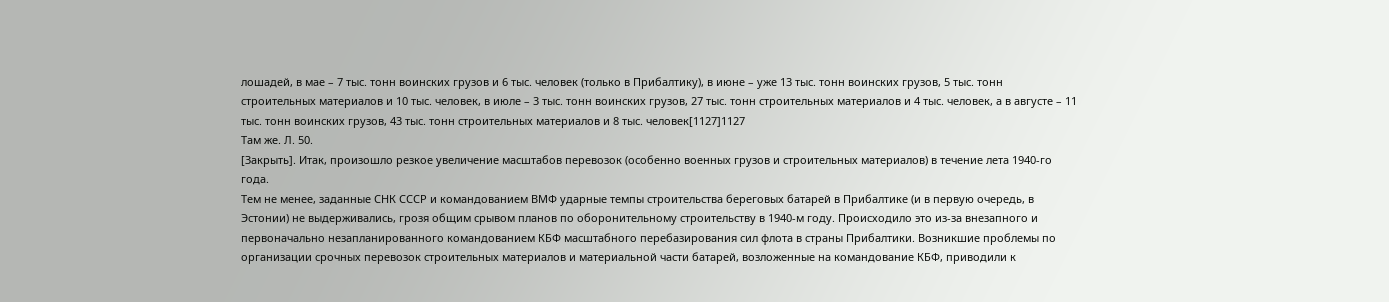лошадей, в мае – 7 тыс. тонн воинских грузов и 6 тыс. человек (только в Прибалтику), в июне – уже 13 тыс. тонн воинских грузов, 5 тыс. тонн строительных материалов и 10 тыс. человек, в июле – 3 тыс. тонн воинских грузов, 27 тыс. тонн строительных материалов и 4 тыс. человек, а в августе – 11 тыс. тонн воинских грузов, 43 тыс. тонн строительных материалов и 8 тыс. человек[1127]1127
Там же. Л. 50.
[Закрыть]. Итак, произошло резкое увеличение масштабов перевозок (особенно военных грузов и строительных материалов) в течение лета 1940-го года.
Тем не менее, заданные СНК СССР и командованием ВМФ ударные темпы строительства береговых батарей в Прибалтике (и в первую очередь, в Эстонии) не выдерживались, грозя общим срывом планов по оборонительному строительству в 1940-м году. Происходило это из-за внезапного и первоначально незапланированного командованием КБФ масштабного перебазирования сил флота в страны Прибалтики. Возникшие проблемы по организации срочных перевозок строительных материалов и материальной части батарей, возложенные на командование КБФ, приводили к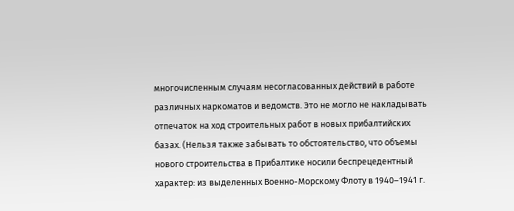многочисленным случаям несогласованных действий в работе различных наркоматов и ведомств. Это не могло не накладывать отпечаток на ход строительных работ в новых прибалтийских базах. (Нельзя также забывать то обстоятельство, что объемы нового строительства в Прибалтике носили беспрецедентный характер: из выделенных Военно-Морскому Флоту в 1940–1941 г.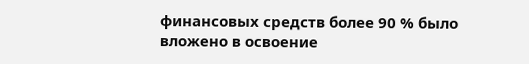финансовых средств более 90 % было вложено в освоение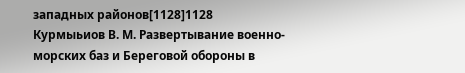западных районов[1128]1128
Курмыьиов В. М. Развертывание военно-морских баз и Береговой обороны в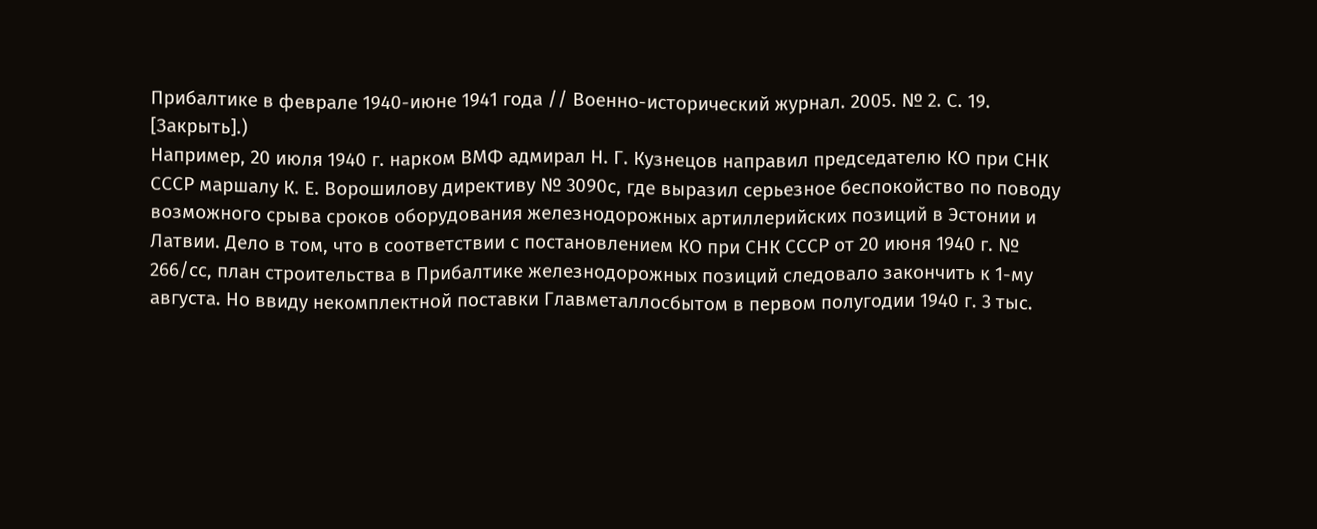Прибалтике в феврале 1940-июне 1941 года // Военно-исторический журнал. 2005. № 2. С. 19.
[Закрыть].)
Например, 20 июля 1940 г. нарком ВМФ адмирал Н. Г. Кузнецов направил председателю КО при СНК СССР маршалу К. Е. Ворошилову директиву № 3090с, где выразил серьезное беспокойство по поводу возможного срыва сроков оборудования железнодорожных артиллерийских позиций в Эстонии и Латвии. Дело в том, что в соответствии с постановлением КО при СНК СССР от 20 июня 1940 г. № 266/сс, план строительства в Прибалтике железнодорожных позиций следовало закончить к 1-му августа. Но ввиду некомплектной поставки Главметаллосбытом в первом полугодии 1940 г. 3 тыс.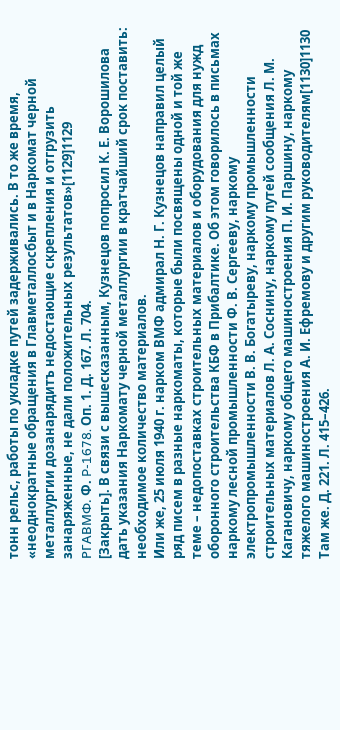тонн рельс, работы по укладке путей задерживались. В то же время, «неоднократные обращения в Главметаллосбыт и в Наркомат черной металлургии дозанарядитъ недостающие скрепления и отгрузить занаряженные, не дали положительных результатов»[1129]1129
ΡΓΑΒΜΦ. Ф. P-1678. Оп. 1. Д. 167. Л. 704.
[Закрыть]. В связи с вышесказанным, Кузнецов попросил К. Е. Ворошилова дать указания Наркомату черной металлургии в кратчайший срок поставить: необходимое количество материалов.
Или же, 25 июля 1940 г. нарком ВМФ адмирал Н. Г. Кузнецов направил целый ряд писем в разные наркоматы, которые были посвящены одной и той же теме – недопоставках строительных материалов и оборудования для нужд оборонного строительства КБФ в Прибалтике. Об этом говорилось в письмах наркому лесной промышленности Ф. В. Сергееву, наркому электропромышленности В. В. Богатыреву, наркому промышленности строительных материалов Л. А. Соснину, наркому путей сообщения Л. М. Кагановичу, наркому общего машиностроения П. И. Паршину, наркому тяжелого машиностроения А. И. Ефремову и другим руководителям[1130]1130
Там же. Д. 221. Л. 415–426.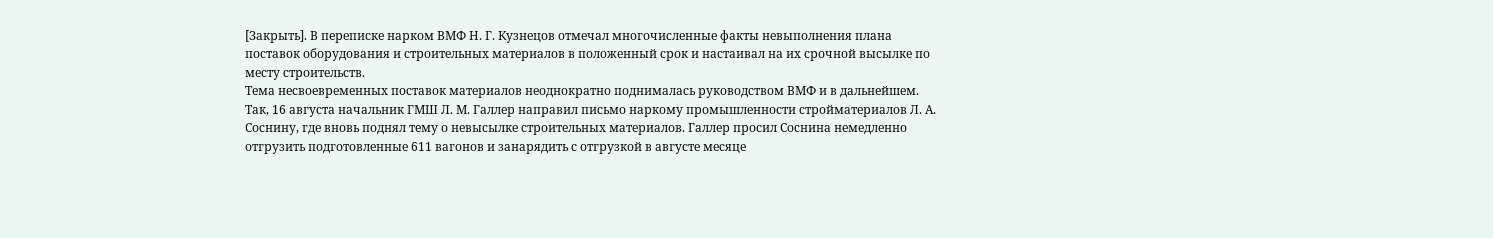[Закрыть]. В переписке нарком ВМФ Н. Г. Кузнецов отмечал многочисленные факты невыполнения плана поставок оборудования и строительных материалов в положенный срок и настаивал на их срочной высылке по месту строительств.
Тема несвоевременных поставок материалов неоднократно поднималась руководством ВМФ и в дальнейшем. Так, 16 августа начальник ГМШ Л. М. Галлер направил письмо наркому промышленности стройматериалов Л. А. Соснину, где вновь поднял тему о невысылке строительных материалов. Галлер просил Соснина немедленно отгрузить подготовленные 611 вагонов и занарядить с отгрузкой в августе месяце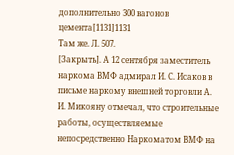дополнительно 300 вагонов цемента[1131]1131
Там же. Л. 507.
[Закрыть]. А 12 сентября заместитель наркома ВМФ адмирал И. С. Исаков в письме наркому внешней торговли А. И. Микояну отмечал, что строительные работы, осуществляемые непосредственно Наркоматом ВМФ на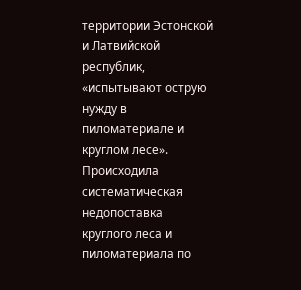территории Эстонской и Латвийской республик, «испытывают острую нужду в пиломатериале и круглом лесе». Происходила систематическая недопоставка круглого леса и пиломатериала по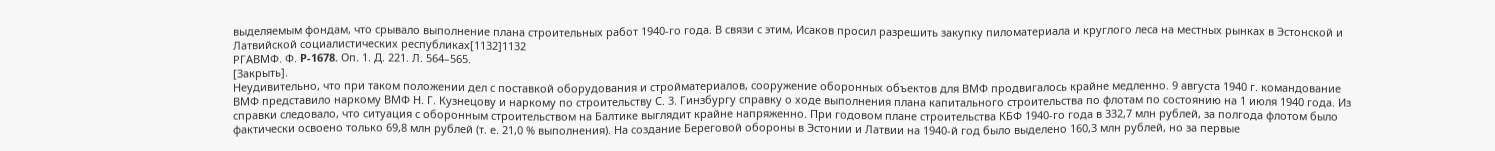выделяемым фондам, что срывало выполнение плана строительных работ 1940-го года. В связи с этим, Исаков просил разрешить закупку пиломатериала и круглого леса на местных рынках в Эстонской и Латвийской социалистических республиках[1132]1132
РГАВМФ. Ф. P-1678. Оп. 1. Д. 221. Л. 564–565.
[Закрыть].
Неудивительно, что при таком положении дел с поставкой оборудования и стройматериалов, сооружение оборонных объектов для ВМФ продвигалось крайне медленно. 9 августа 1940 г. командование ВМФ представило наркому ВМФ Н. Г. Кузнецову и наркому по строительству С. 3. Гинзбургу справку о ходе выполнения плана капитального строительства по флотам по состоянию на 1 июля 1940 года. Из справки следовало, что ситуация с оборонным строительством на Балтике выглядит крайне напряженно. При годовом плане строительства КБФ 1940-го года в 332,7 млн рублей, за полгода флотом было фактически освоено только 69,8 млн рублей (т. е. 21,0 % выполнения). На создание Береговой обороны в Эстонии и Латвии на 1940-й год было выделено 160,3 млн рублей, но за первые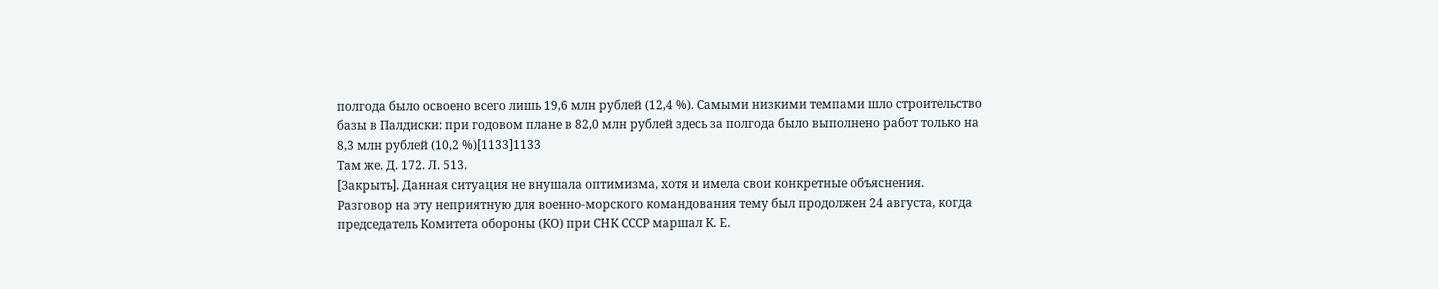полгода было освоено всего лишь 19,6 млн рублей (12,4 %). Самыми низкими темпами шло строительство базы в Палдиски: при годовом плане в 82,0 млн рублей здесь за полгода было выполнено работ только на 8,3 млн рублей (10,2 %)[1133]1133
Там же. Д. 172. Л. 513.
[Закрыть]. Данная ситуация не внушала оптимизма, хотя и имела свои конкретные объяснения.
Разговор на эту неприятную для военно-морского командования тему был продолжен 24 августа, когда председатель Комитета обороны (КО) при СНК СССР маршал К. Е.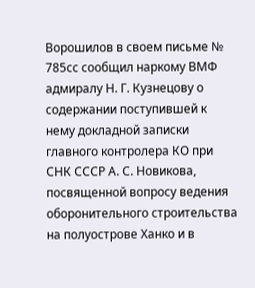Ворошилов в своем письме № 785сс сообщил наркому ВМФ адмиралу Н. Г. Кузнецову о содержании поступившей к нему докладной записки главного контролера КО при СНК СССР А. С. Новикова, посвященной вопросу ведения оборонительного строительства на полуострове Ханко и в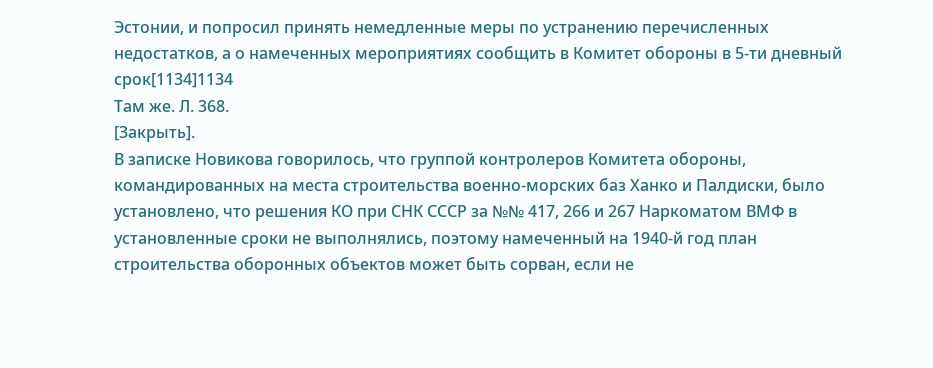Эстонии, и попросил принять немедленные меры по устранению перечисленных недостатков, а о намеченных мероприятиях сообщить в Комитет обороны в 5-ти дневный срок[1134]1134
Там же. Л. 368.
[Закрыть].
В записке Новикова говорилось, что группой контролеров Комитета обороны, командированных на места строительства военно-морских баз Ханко и Палдиски, было установлено, что решения КО при СНК СССР за №№ 417, 266 и 267 Наркоматом ВМФ в установленные сроки не выполнялись, поэтому намеченный на 1940-й год план строительства оборонных объектов может быть сорван, если не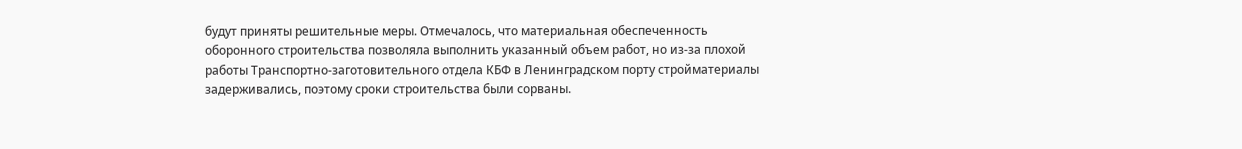будут приняты решительные меры. Отмечалось, что материальная обеспеченность оборонного строительства позволяла выполнить указанный объем работ, но из-за плохой работы Транспортно-заготовительного отдела КБФ в Ленинградском порту стройматериалы задерживались, поэтому сроки строительства были сорваны.